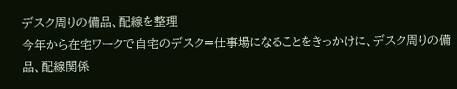デスク周りの備品、配線を整理
今年から在宅ワークで自宅のデスク=仕事場になることをきっかけに、デスク周りの備品、配線関係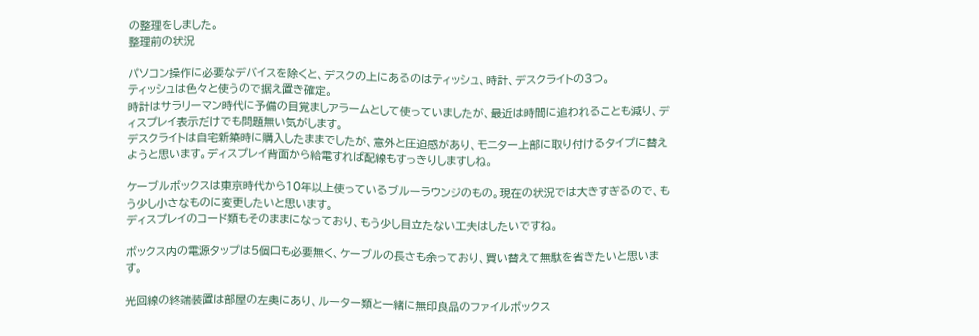の整理をしました。
整理前の状況

パソコン操作に必要なデバイスを除くと、デスクの上にあるのはティッシュ、時計、デスクライトの3つ。
ティッシュは色々と使うので据え置き確定。
時計はサラリーマン時代に予備の目覚ましアラームとして使っていましたが、最近は時間に追われることも減り、ディスプレイ表示だけでも問題無い気がします。
デスクライトは自宅新築時に購入したままでしたが、意外と圧迫感があり、モニター上部に取り付けるタイプに替えようと思います。ディスプレイ背面から給電すれば配線もすっきりしますしね。

ケーブルボックスは東京時代から10年以上使っているブルーラウンジのもの。現在の状況では大きすぎるので、もう少し小さなものに変更したいと思います。
ディスプレイのコード類もそのままになっており、もう少し目立たない工夫はしたいですね。

ボックス内の電源タップは5個口も必要無く、ケーブルの長さも余っており、買い替えて無駄を省きたいと思います。

光回線の終端装置は部屋の左奥にあり、ルーター類と一緒に無印良品のファイルボックス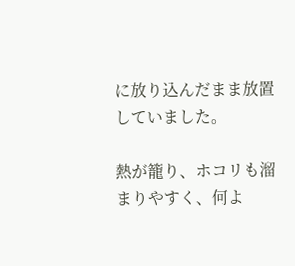に放り込んだまま放置していました。

熱が籠り、ホコリも溜まりやすく、何よ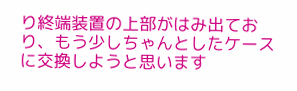り終端装置の上部がはみ出ており、もう少しちゃんとしたケースに交換しようと思います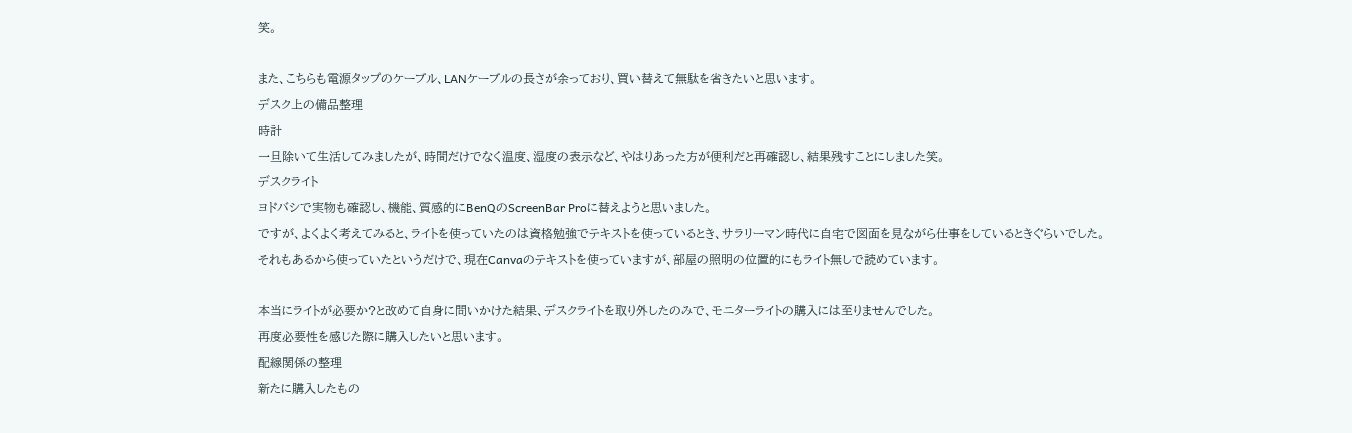笑。

また、こちらも電源タップのケーブル、LANケーブルの長さが余っており、買い替えて無駄を省きたいと思います。
デスク上の備品整理
時計
一旦除いて生活してみましたが、時間だけでなく温度、湿度の表示など、やはりあった方が便利だと再確認し、結果残すことにしました笑。
デスクライト
ヨドバシで実物も確認し、機能、質感的にBenQのScreenBar Proに替えようと思いました。
ですが、よくよく考えてみると、ライトを使っていたのは資格勉強でテキストを使っているとき、サラリーマン時代に自宅で図面を見ながら仕事をしているときぐらいでした。
それもあるから使っていたというだけで、現在Canvaのテキストを使っていますが、部屋の照明の位置的にもライト無しで読めています。

本当にライトが必要か?と改めて自身に問いかけた結果、デスクライトを取り外したのみで、モニターライトの購入には至りませんでした。
再度必要性を感じた際に購入したいと思います。
配線関係の整理
新たに購入したもの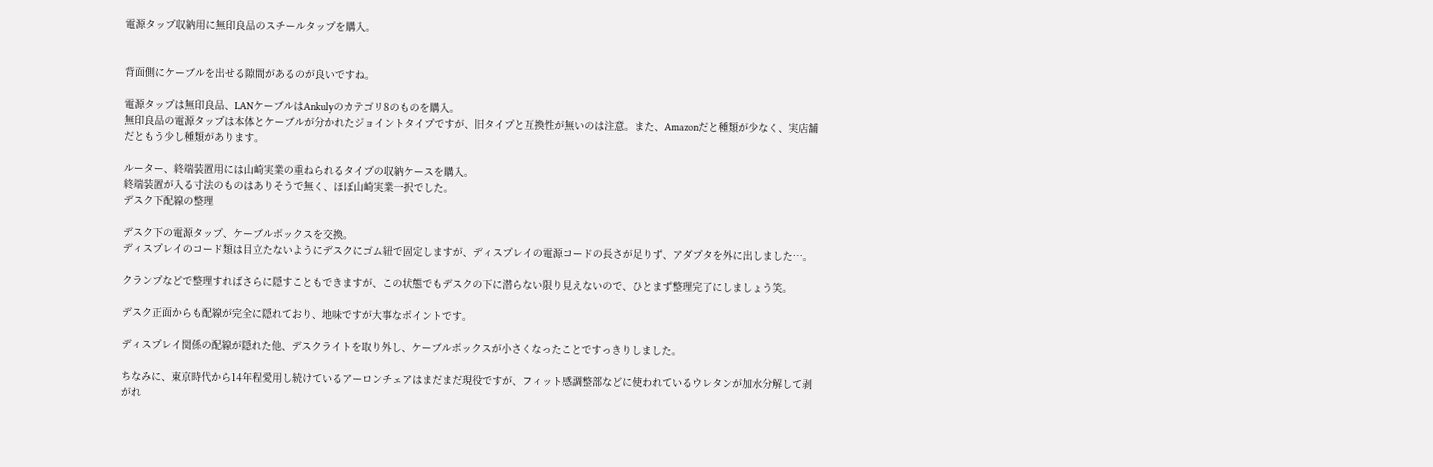電源タップ収納用に無印良品のスチールタップを購入。


背面側にケーブルを出せる隙間があるのが良いですね。

電源タップは無印良品、LANケーブルはAnkulyのカテゴリ8のものを購入。
無印良品の電源タップは本体とケーブルが分かれたジョイントタイプですが、旧タイプと互換性が無いのは注意。また、Amazonだと種類が少なく、実店舗だともう少し種類があります。

ルーター、終端装置用には山崎実業の重ねられるタイプの収納ケースを購入。
終端装置が入る寸法のものはありそうで無く、ほぼ山崎実業一択でした。
デスク下配線の整理

デスク下の電源タップ、ケーブルボックスを交換。
ディスプレイのコード類は目立たないようにデスクにゴム紐で固定しますが、ディスプレイの電源コードの長さが足りず、アダプタを外に出しました…。

クランプなどで整理すればさらに隠すこともできますが、この状態でもデスクの下に潜らない限り見えないので、ひとまず整理完了にしましょう笑。

デスク正面からも配線が完全に隠れており、地味ですが大事なポイントです。

ディスプレイ関係の配線が隠れた他、デスクライトを取り外し、ケーブルボックスが小さくなったことですっきりしました。

ちなみに、東京時代から14年程愛用し続けているアーロンチェアはまだまだ現役ですが、フィット感調整部などに使われているウレタンが加水分解して剥がれ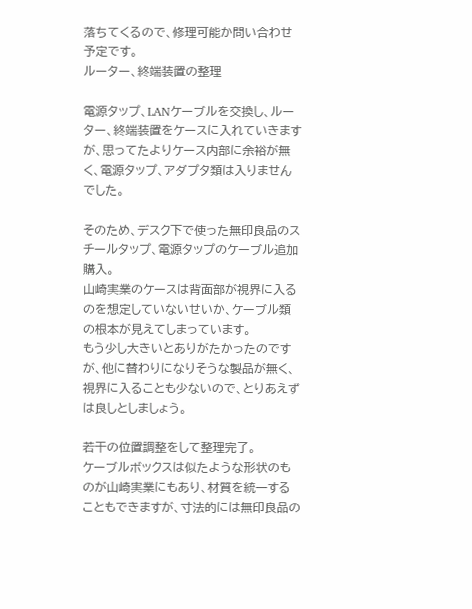落ちてくるので、修理可能か問い合わせ予定です。
ルーター、終端装置の整理

電源タップ、LANケーブルを交換し、ルーター、終端装置をケースに入れていきますが、思ってたよりケース内部に余裕が無く、電源タップ、アダプタ類は入りませんでした。

そのため、デスク下で使った無印良品のスチールタップ、電源タップのケーブル追加購入。
山崎実業のケースは背面部が視界に入るのを想定していないせいか、ケーブル類の根本が見えてしまっています。
もう少し大きいとありがたかったのですが、他に替わりになりそうな製品が無く、視界に入ることも少ないので、とりあえずは良しとしましょう。

若干の位置調整をして整理完了。
ケーブルボックスは似たような形状のものが山崎実業にもあり、材質を統一することもできますが、寸法的には無印良品の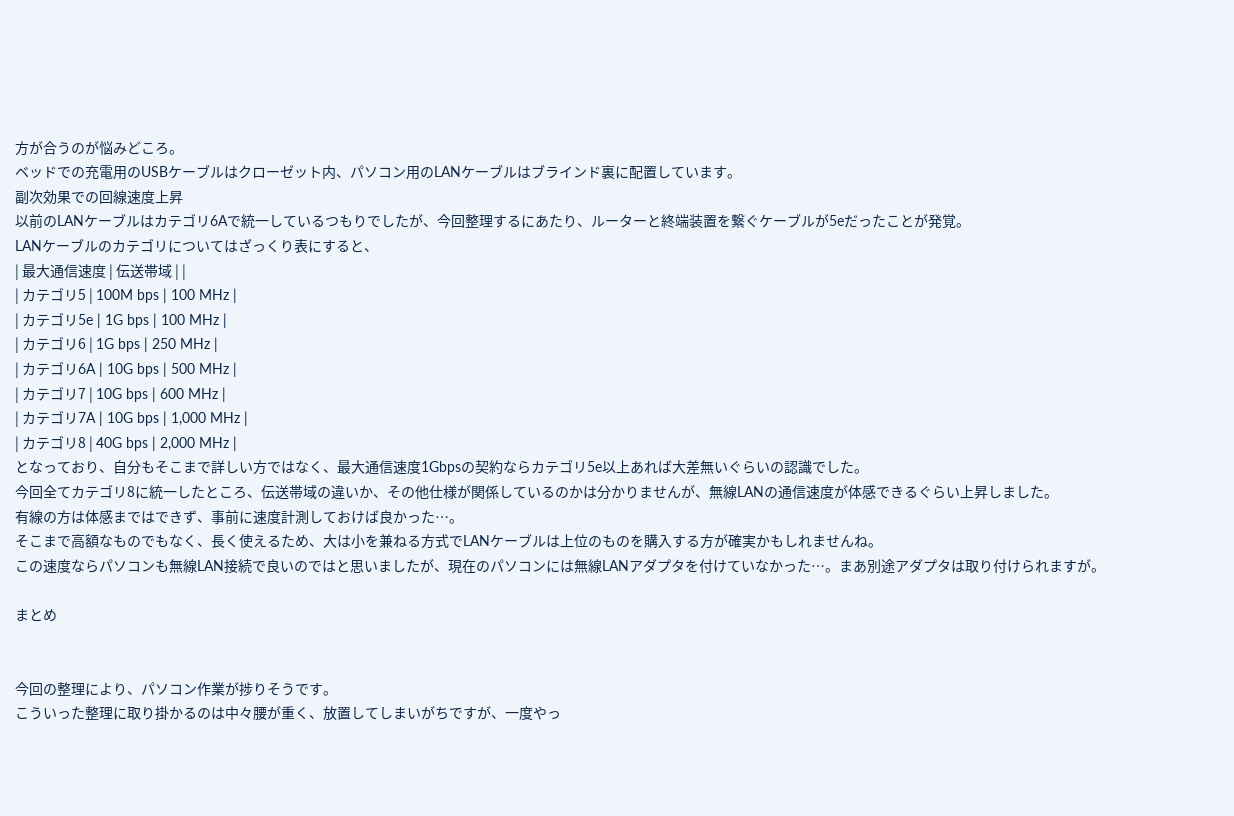方が合うのが悩みどころ。
ベッドでの充電用のUSBケーブルはクローゼット内、パソコン用のLANケーブルはブラインド裏に配置しています。
副次効果での回線速度上昇
以前のLANケーブルはカテゴリ6Aで統一しているつもりでしたが、今回整理するにあたり、ルーターと終端装置を繋ぐケーブルが5eだったことが発覚。
LANケーブルのカテゴリについてはざっくり表にすると、
| 最大通信速度 | 伝送帯域 | |
| カテゴリ5 | 100M bps | 100 MHz |
| カテゴリ5e | 1G bps | 100 MHz |
| カテゴリ6 | 1G bps | 250 MHz |
| カテゴリ6A | 10G bps | 500 MHz |
| カテゴリ7 | 10G bps | 600 MHz |
| カテゴリ7A | 10G bps | 1,000 MHz |
| カテゴリ8 | 40G bps | 2,000 MHz |
となっており、自分もそこまで詳しい方ではなく、最大通信速度1Gbpsの契約ならカテゴリ5e以上あれば大差無いぐらいの認識でした。
今回全てカテゴリ8に統一したところ、伝送帯域の違いか、その他仕様が関係しているのかは分かりませんが、無線LANの通信速度が体感できるぐらい上昇しました。
有線の方は体感まではできず、事前に速度計測しておけば良かった…。
そこまで高額なものでもなく、長く使えるため、大は小を兼ねる方式でLANケーブルは上位のものを購入する方が確実かもしれませんね。
この速度ならパソコンも無線LAN接続で良いのではと思いましたが、現在のパソコンには無線LANアダプタを付けていなかった…。まあ別途アダプタは取り付けられますが。

まとめ


今回の整理により、パソコン作業が捗りそうです。
こういった整理に取り掛かるのは中々腰が重く、放置してしまいがちですが、一度やっ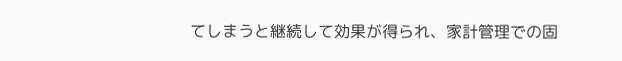てしまうと継続して効果が得られ、家計管理での固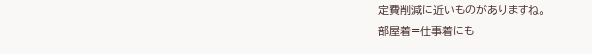定費削減に近いものがありますね。
部屋着=仕事着にも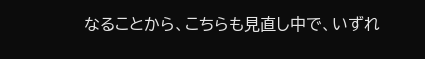なることから、こちらも見直し中で、いずれ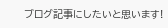ブログ記事にしたいと思います!